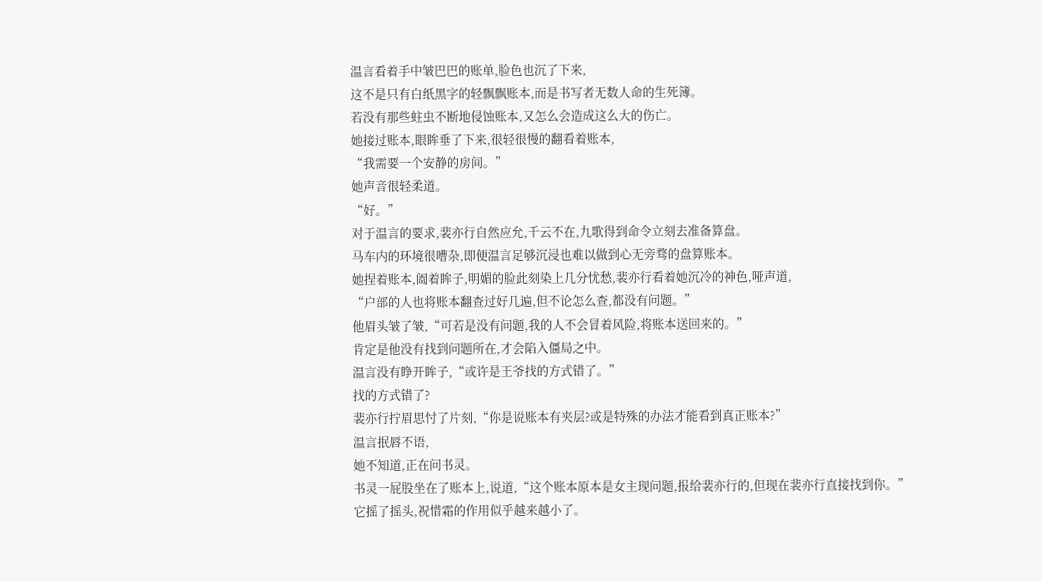温言看着手中皱巴巴的账单,脸色也沉了下来,
这不是只有白纸黑字的轻飘飘账本,而是书写者无数人命的生死簿。
若没有那些蛀虫不断地侵蚀账本,又怎么会造成这么大的伤亡。
她接过账本,眼眸垂了下来,很轻很慢的翻看着账本,
“我需要一个安静的房间。”
她声音很轻柔道。
“好。”
对于温言的要求,裴亦行自然应允,千云不在,九歌得到命令立刻去准备算盘。
马车内的环境很嘈杂,即便温言足够沉浸也难以做到心无旁骛的盘算账本。
她捏着账本,阖着眸子,明媚的脸此刻染上几分忧愁,裴亦行看着她沉冷的神色,哑声道,
“户部的人也将账本翻查过好几遍,但不论怎么查,都没有问题。”
他眉头皱了皱,“可若是没有问题,我的人不会冒着风险,将账本送回来的。”
肯定是他没有找到问题所在,才会陷入僵局之中。
温言没有睁开眸子,“或许是王爷找的方式错了。”
找的方式错了?
裴亦行拧眉思忖了片刻,“你是说账本有夹层?或是特殊的办法才能看到真正账本?”
温言抿唇不语,
她不知道,正在问书灵。
书灵一屁股坐在了账本上,说道,“这个账本原本是女主现问题,报给裴亦行的,但现在裴亦行直接找到你。”
它摇了摇头,祝惜霜的作用似乎越来越小了。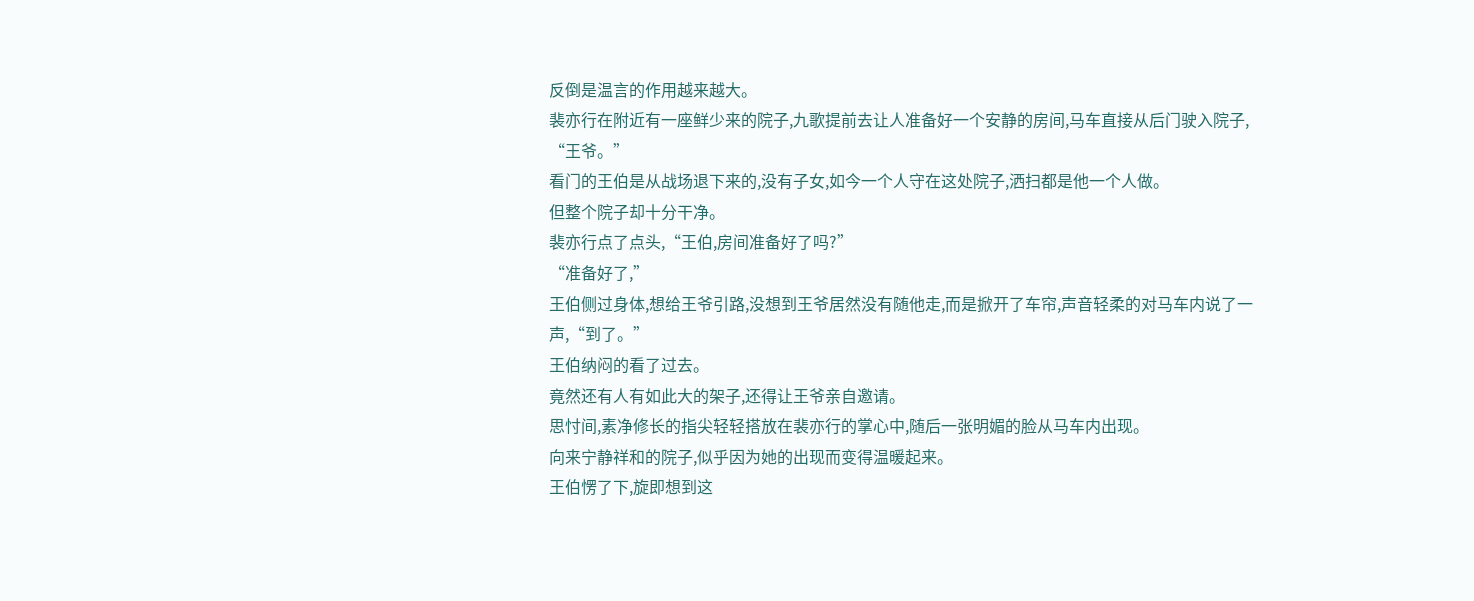反倒是温言的作用越来越大。
裴亦行在附近有一座鲜少来的院子,九歌提前去让人准备好一个安静的房间,马车直接从后门驶入院子,
“王爷。”
看门的王伯是从战场退下来的,没有子女,如今一个人守在这处院子,洒扫都是他一个人做。
但整个院子却十分干净。
裴亦行点了点头,“王伯,房间准备好了吗?”
“准备好了,”
王伯侧过身体,想给王爷引路,没想到王爷居然没有随他走,而是掀开了车帘,声音轻柔的对马车内说了一声,“到了。”
王伯纳闷的看了过去。
竟然还有人有如此大的架子,还得让王爷亲自邀请。
思忖间,素净修长的指尖轻轻搭放在裴亦行的掌心中,随后一张明媚的脸从马车内出现。
向来宁静祥和的院子,似乎因为她的出现而变得温暖起来。
王伯愣了下,旋即想到这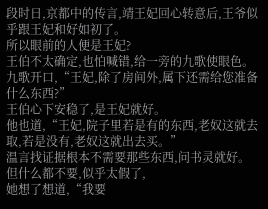段时日,京都中的传言,靖王妃回心转意后,王爷似乎跟王妃和好如初了。
所以眼前的人便是王妃?
王伯不太确定,也怕喊错,给一旁的九歌使眼色。
九歌开口,“王妃,除了房间外,属下还需给您准备什么东西?”
王伯心下安稳了,是王妃就好。
他也道,“王妃,院子里若是有的东西,老奴这就去取,若是没有,老奴这就出去买。”
温言找证据根本不需要那些东西,问书灵就好。
但什么都不要,似乎太假了,
她想了想道,“我要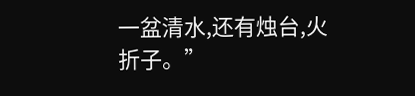一盆清水,还有烛台,火折子。”